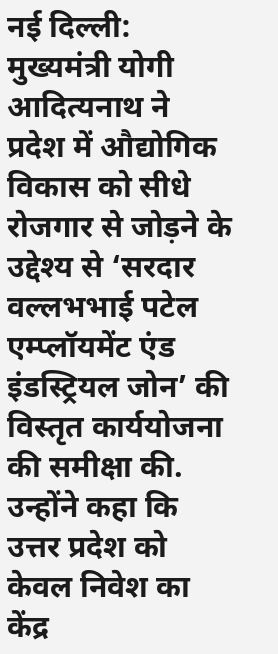नई दिल्ली: मुख्यमंत्री योगी आदित्यनाथ ने प्रदेश में औद्योगिक विकास को सीधे रोजगार से जोड़ने के उद्देश्य से ‘सरदार वल्लभभाई पटेल एम्प्लॉयमेंट एंड इंडस्ट्रियल जोन’ की विस्तृत कार्ययोजना की समीक्षा की. उन्होंने कहा कि उत्तर प्रदेश को केवल निवेश का केंद्र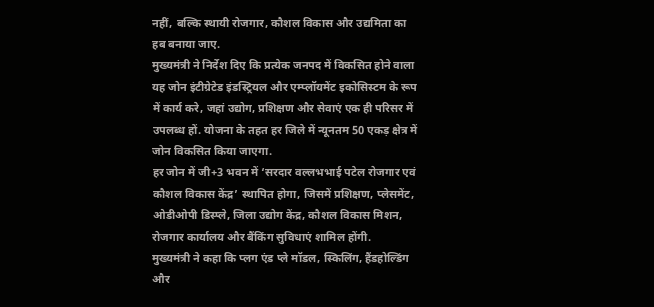नहीं, बल्कि स्थायी रोजगार, कौशल विकास और उद्यमिता का हब बनाया जाए.
मुख्यमंत्री ने निर्देश दिए कि प्रत्येक जनपद में विकसित होने वाला यह जोन इंटीग्रेटेड इंडस्ट्रियल और एम्प्लॉयमेंट इकोसिस्टम के रूप में कार्य करे, जहां उद्योग, प्रशिक्षण और सेवाएं एक ही परिसर में उपलब्ध हों. योजना के तहत हर जिले में न्यूनतम 50 एकड़ क्षेत्र में जोन विकसित किया जाएगा.
हर जोन में जी+3 भवन में ‘सरदार वल्लभभाई पटेल रोजगार एवं कौशल विकास केंद्र’ स्थापित होगा, जिसमें प्रशिक्षण, प्लेसमेंट, ओडीओपी डिस्प्ले, जिला उद्योग केंद्र, कौशल विकास मिशन, रोजगार कार्यालय और बैंकिंग सुविधाएं शामिल होंगी.
मुख्यमंत्री ने कहा कि प्लग एंड प्ले मॉडल, स्किलिंग, हैंडहोल्डिंग और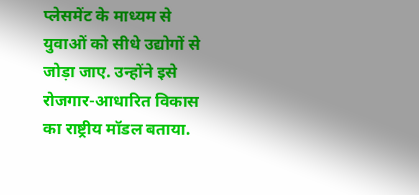प्लेसमेंट के माध्यम से युवाओं को सीधे उद्योगों से जोड़ा जाए. उन्होंने इसे रोजगार-आधारित विकास का राष्ट्रीय मॉडल बताया.